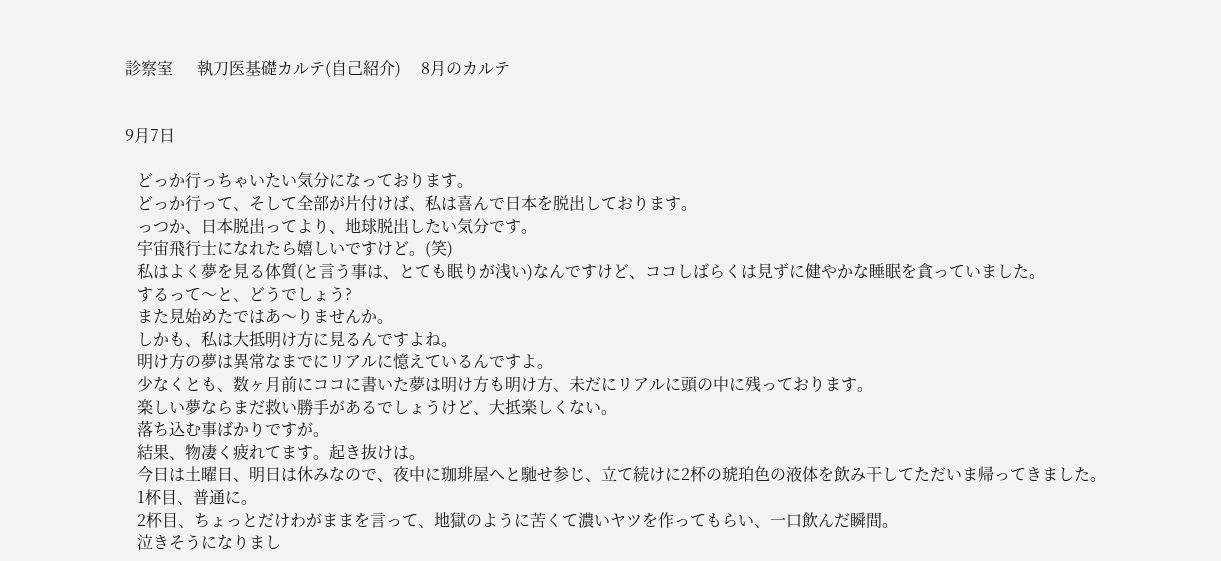診察室      執刀医基礎カルテ(自己紹介)     8月のカルテ


9月7日

   どっか行っちゃいたい気分になっております。
   どっか行って、そして全部が片付けば、私は喜んで日本を脱出しております。
   っつか、日本脱出ってより、地球脱出したい気分です。
   宇宙飛行士になれたら嬉しいですけど。(笑)
   私はよく夢を見る体質(と言う事は、とても眠りが浅い)なんですけど、ココしばらくは見ずに健やかな睡眠を貪っていました。
   するって〜と、どうでしょう?
   また見始めたではあ〜りませんか。
   しかも、私は大抵明け方に見るんですよね。
   明け方の夢は異常なまでにリアルに憶えているんですよ。
   少なくとも、数ヶ月前にココに書いた夢は明け方も明け方、未だにリアルに頭の中に残っております。
   楽しい夢ならまだ救い勝手があるでしょうけど、大抵楽しくない。
   落ち込む事ばかりですが。
   結果、物凄く疲れてます。起き抜けは。
   今日は土曜日、明日は休みなので、夜中に珈琲屋へと馳せ参じ、立て続けに2杯の琥珀色の液体を飲み干してただいま帰ってきました。
   1杯目、普通に。
   2杯目、ちょっとだけわがままを言って、地獄のように苦くて濃いヤツを作ってもらい、一口飲んだ瞬間。
   泣きそうになりまし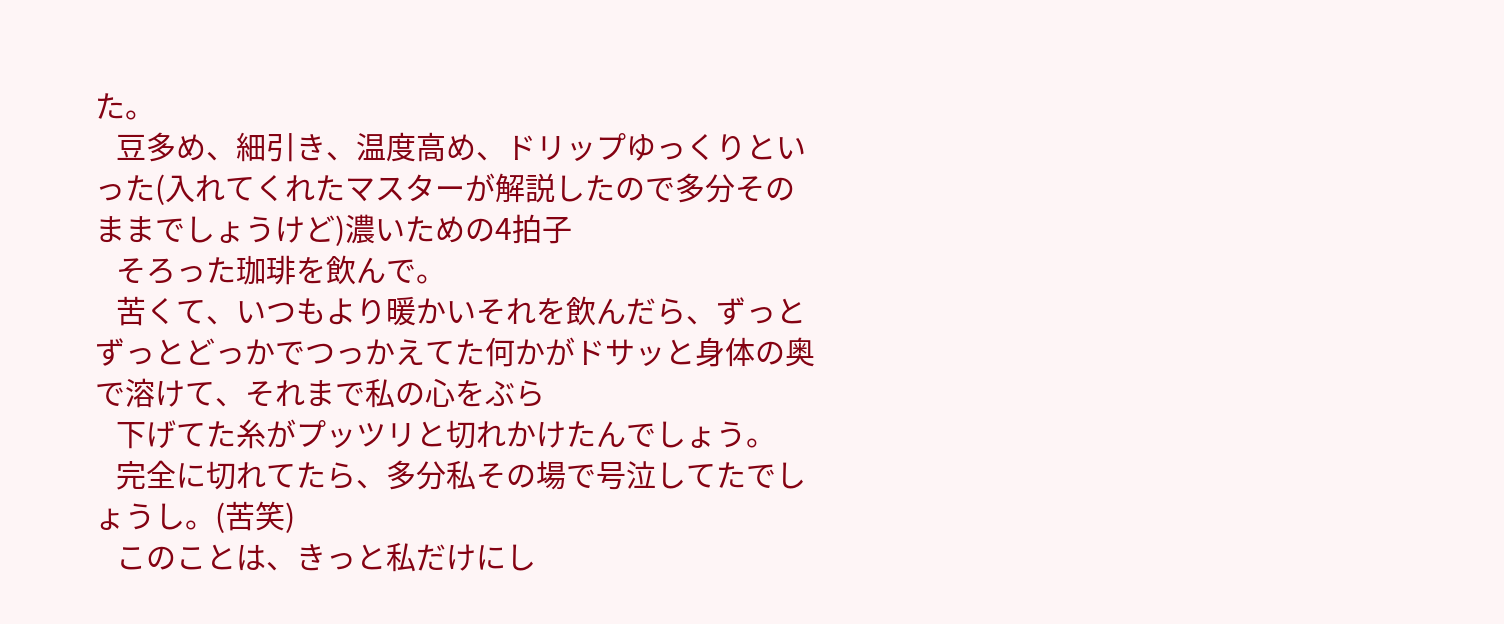た。
   豆多め、細引き、温度高め、ドリップゆっくりといった(入れてくれたマスターが解説したので多分そのままでしょうけど)濃いための4拍子
   そろった珈琲を飲んで。
   苦くて、いつもより暖かいそれを飲んだら、ずっとずっとどっかでつっかえてた何かがドサッと身体の奥で溶けて、それまで私の心をぶら
   下げてた糸がプッツリと切れかけたんでしょう。
   完全に切れてたら、多分私その場で号泣してたでしょうし。(苦笑)
   このことは、きっと私だけにし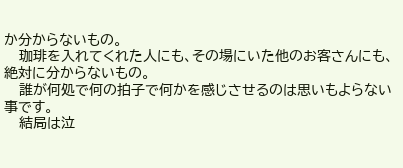か分からないもの。
   珈琲を入れてくれた人にも、その場にいた他のお客さんにも、絶対に分からないもの。
   誰が何処で何の拍子で何かを感じさせるのは思いもよらない事です。
   結局は泣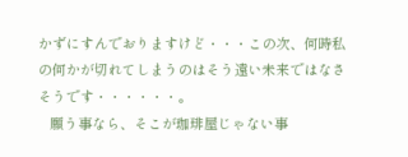かずにすんでおりますけど・・・この次、何時私の何かが切れてしまうのはそう遠い未来ではなさそうです・・・・・・。
   願う事なら、そこが珈琲屋じゃない事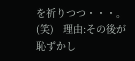を祈りつつ・・・。(笑)   理由:その後が恥ずかし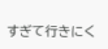すぎて行きにく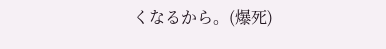くなるから。(爆死)